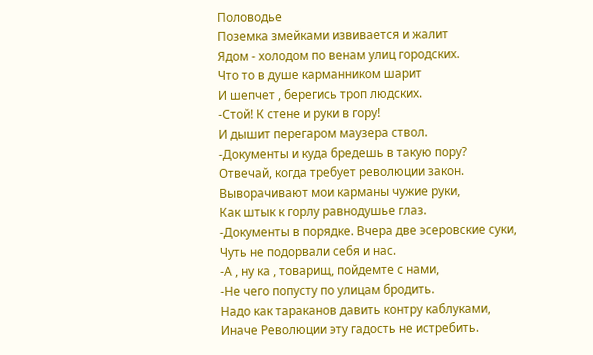Половодье
Поземка змейками извивается и жалит
Ядом - холодом по венам улиц городских.
Что то в душе карманником шарит
И шепчет , берегись троп людских.
-Стой! К стене и руки в гору!
И дышит перегаром маузера ствол.
-Документы и куда бредешь в такую пору?
Отвечай, когда требует революции закон.
Выворачивают мои карманы чужие руки,
Как штык к горлу равнодушье глаз.
-Документы в порядке. Вчера две эсеровские суки,
Чуть не подорвали себя и нас.
-А , ну ка , товарищ, пойдемте с нами,
-Не чего попусту по улицам бродить.
Надо как тараканов давить контру каблуками,
Иначе Революции эту гадость не истребить.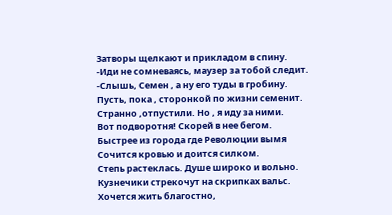Затворы щелкают и прикладом в спину.
-Иди не сомневаясь, маузер за тобой следит.
-Слышь, Семен , а ну его туды в гробину.
Пусть, пока , сторонкой по жизни семенит.
Странно ,отпустили. Но , я иду за ними.
Вот подворотня! Скорей в нее бегом.
Быстрее из города где Революции вымя
Сочится кровью и доится силком.
Степь растеклась. Душе широко и вольно.
Кузнечики стрекочут на скрипках вальс.
Хочется жить благостно,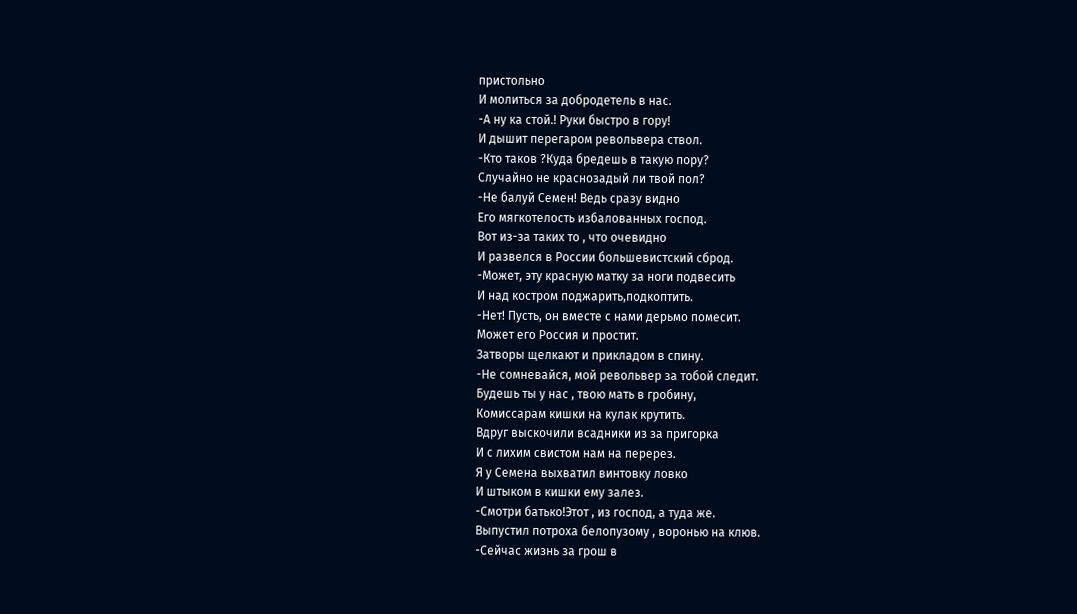пристольно
И молиться за добродетель в нас.
-А ну ка стой.! Руки быстро в гору!
И дышит перегаром револьвера ствол.
-Кто таков ?Куда бредешь в такую пору?
Случайно не краснозадый ли твой пол?
-Не балуй Семен! Ведь сразу видно
Его мягкотелость избалованных господ.
Вот из-за таких то , что очевидно
И развелся в России большевистский сброд.
-Может, эту красную матку за ноги подвесить
И над костром поджарить,подкоптить.
-Нет! Пусть, он вместе с нами дерьмо помесит.
Может его Россия и простит.
Затворы щелкают и прикладом в спину.
-Не сомневайся, мой револьвер за тобой следит.
Будешь ты у нас , твою мать в гробину,
Комиссарам кишки на кулак крутить.
Вдруг выскочили всадники из за пригорка
И с лихим свистом нам на перерез.
Я у Семена выхватил винтовку ловко
И штыком в кишки ему залез.
-Смотри батько!Этот , из господ, а туда же.
Выпустил потроха белопузому , воронью на клюв.
-Сейчас жизнь за грош в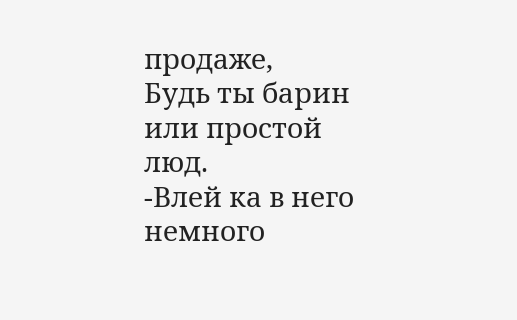продаже,
Будь ты барин или простой люд.
-Влей ка в него немного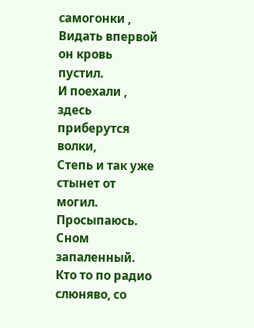самогонки ,
Видать впервой он кровь пустил.
И поехали , здесь приберутся волки,
Степь и так уже стынет от могил.
Просыпаюсь. Сном запаленный.
Кто то по радио слюняво, со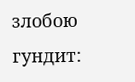злобою гундит: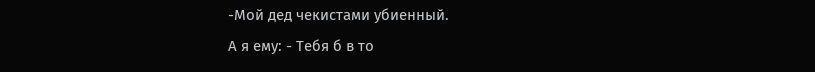-Мой дед чекистами убиенный.
А я ему: - Тебя б в то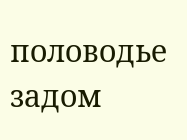половодье задом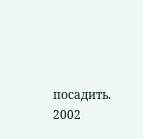посадить.
2002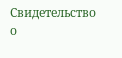Свидетельство о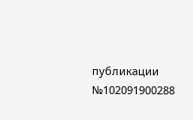публикации №102091900288